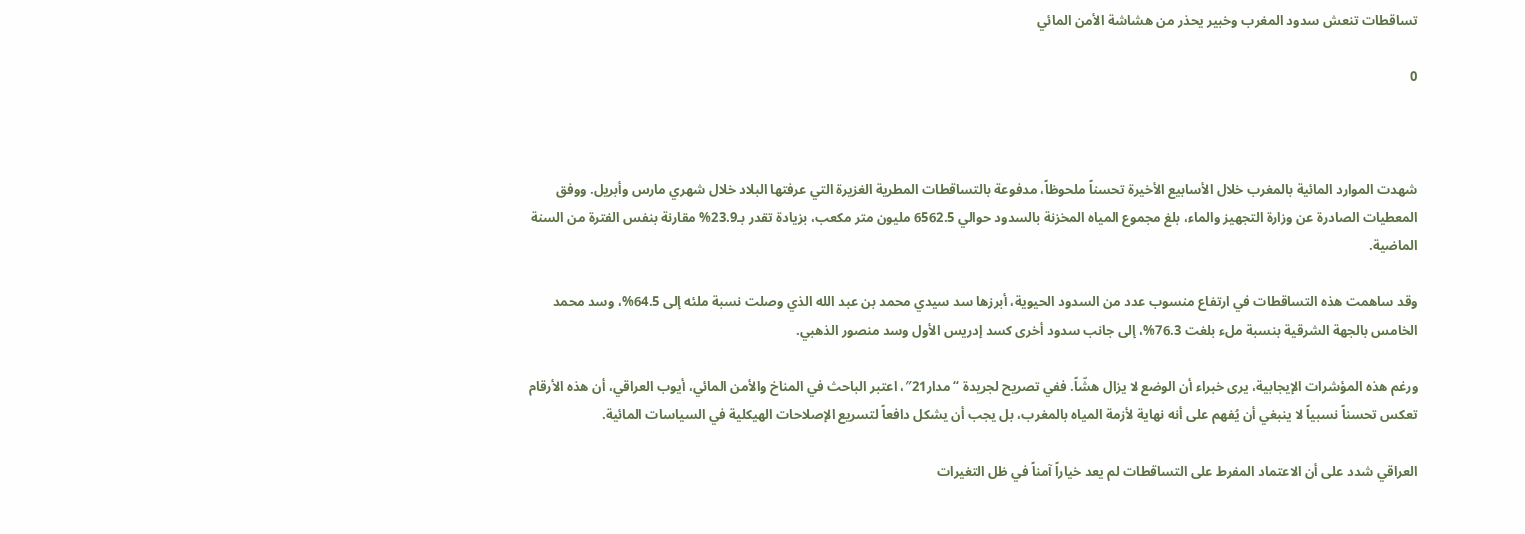تساقطات تنعش سدود المغرب وخبير يحذر من هشاشة الأمن المائي

0



شهدت الموارد المائية بالمغرب خلال الأسابيع الأخيرة تحسناً ملحوظاً، مدفوعة بالتساقطات المطرية الغزيرة التي عرفتها البلاد خلال شهري مارس وأبريل. ووفق المعطيات الصادرة عن وزارة التجهيز والماء، بلغ مجموع المياه المخزنة بالسدود حوالي 6562.5 مليون متر مكعب، بزيادة تقدر بـ23.9% مقارنة بنفس الفترة من السنة الماضية.

وقد ساهمت هذه التساقطات في ارتفاع منسوب عدد من السدود الحيوية، أبرزها سد سيدي محمد بن عبد الله الذي وصلت نسبة ملئه إلى 64.5%، وسد محمد الخامس بالجهة الشرقية بنسبة ملء بلغت 76.3%، إلى جانب سدود أخرى كسد إدريس الأول وسد منصور الذهبي.

ورغم هذه المؤشرات الإيجابية، يرى خبراء أن الوضع لا يزال هشّاً. ففي تصريح لجريدة “مدار21″، اعتبر الباحث في المناخ والأمن المائي، أيوب العراقي، أن هذه الأرقام تعكس تحسناً نسبياً لا ينبغي أن يُفهم على أنه نهاية لأزمة المياه بالمغرب، بل يجب أن يشكل دافعاً لتسريع الإصلاحات الهيكلية في السياسات المائية.

العراقي شدد على أن الاعتماد المفرط على التساقطات لم يعد خياراً آمناً في ظل التغيرات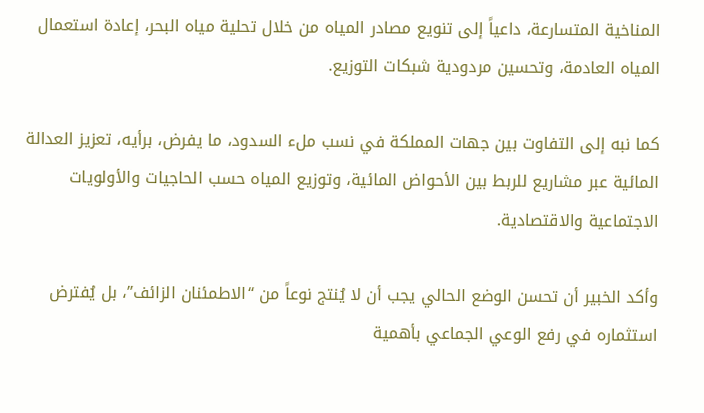المناخية المتسارعة، داعياً إلى تنويع مصادر المياه من خلال تحلية مياه البحر، إعادة استعمال المياه العادمة، وتحسين مردودية شبكات التوزيع.

كما نبه إلى التفاوت بين جهات المملكة في نسب ملء السدود، ما يفرض، برأيه، تعزيز العدالة المائية عبر مشاريع للربط بين الأحواض المائية، وتوزيع المياه حسب الحاجيات والأولويات الاجتماعية والاقتصادية.

وأكد الخبير أن تحسن الوضع الحالي يجب أن لا يُنتج نوعاً من “الاطمئنان الزائف”، بل يُفترض استثماره في رفع الوعي الجماعي بأهمية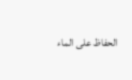الحفاظ على الماء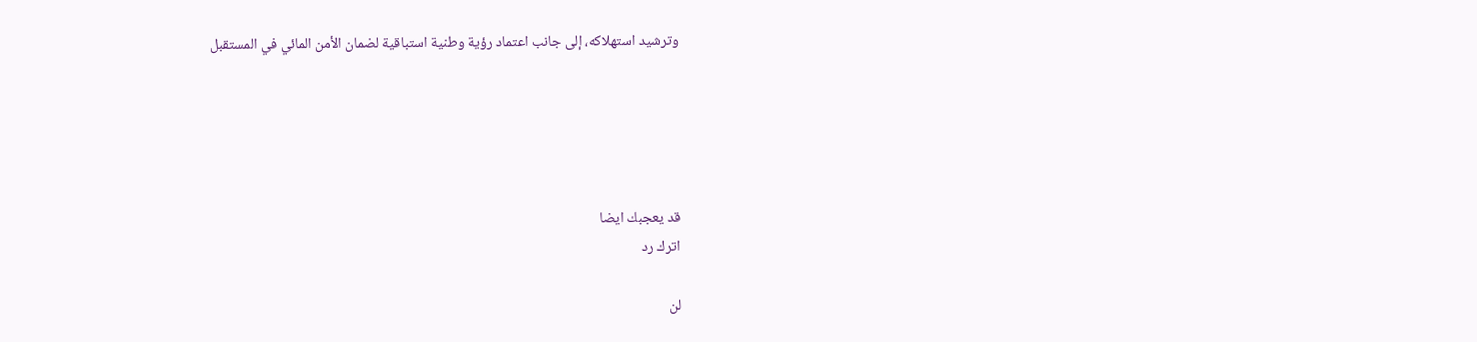وترشيد استهلاكه، إلى جانب اعتماد رؤية وطنية استباقية لضمان الأمن المائي في المستقبل





قد يعجبك ايضا
اترك رد

لن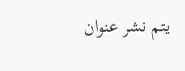يتم نشر عنوان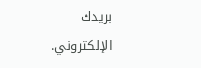بريدك الإلكتروني.